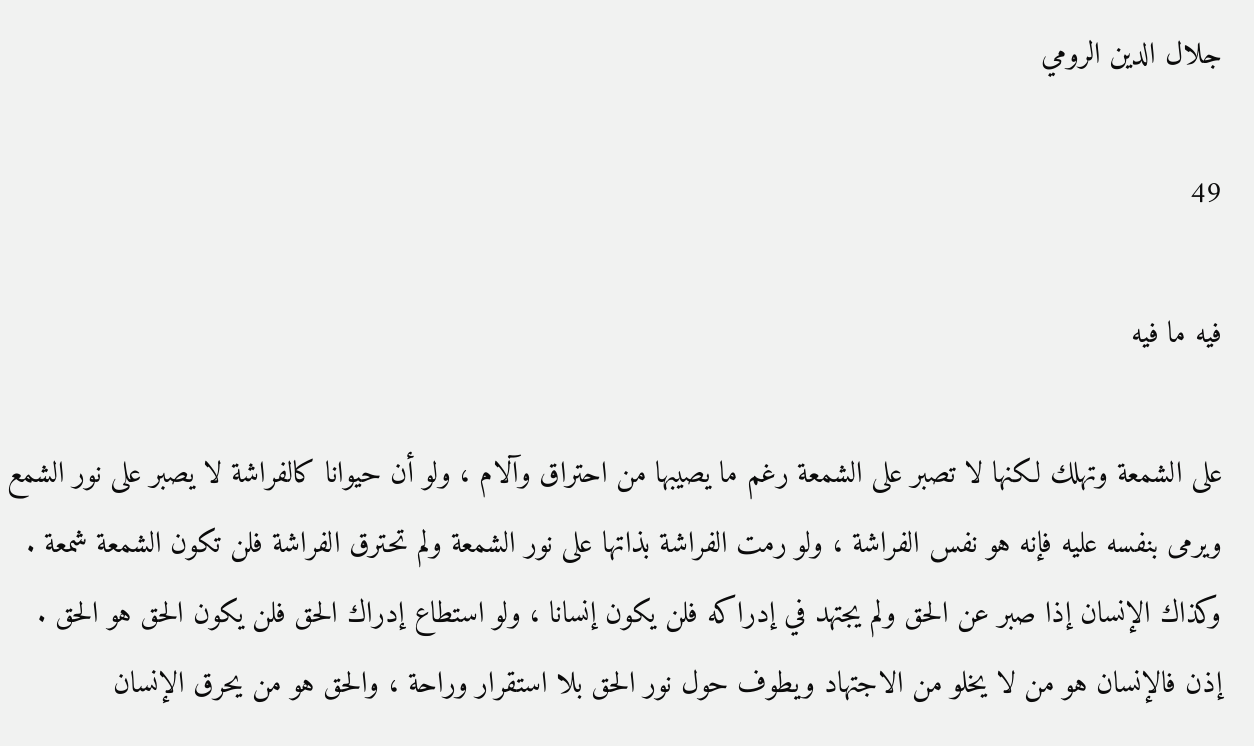جلال الدين الرومي

49

فيه ما فيه

على الشمعة وتهلك لكنها لا تصبر على الشمعة رغم ما يصيبها من احتراق وآلام ، ولو أن حيوانا كالفراشة لا يصبر على نور الشمع ويرمى بنفسه عليه فإنه هو نفس الفراشة ، ولو رمت الفراشة بذاتها على نور الشمعة ولم تحترق الفراشة فلن تكون الشمعة شمعة . وكذاك الإنسان إذا صبر عن الحق ولم يجتهد في إدراكه فلن يكون إنسانا ، ولو استطاع إدراك الحق فلن يكون الحق هو الحق . إذن فالإنسان هو من لا يخلو من الاجتهاد ويطوف حول نور الحق بلا استقرار وراحة ، والحق هو من يحرق الإنسان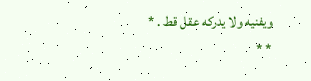ويفنيه ولا يدركه عقل قط . * * *